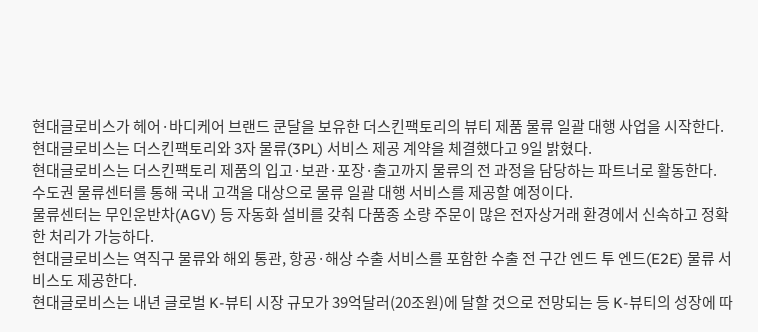현대글로비스가 헤어·바디케어 브랜드 쿤달을 보유한 더스킨팩토리의 뷰티 제품 물류 일괄 대행 사업을 시작한다.
현대글로비스는 더스킨팩토리와 3자 물류(3PL) 서비스 제공 계약을 체결했다고 9일 밝혔다.
현대글로비스는 더스킨팩토리 제품의 입고·보관·포장·출고까지 물류의 전 과정을 담당하는 파트너로 활동한다.
수도권 물류센터를 통해 국내 고객을 대상으로 물류 일괄 대행 서비스를 제공할 예정이다.
물류센터는 무인운반차(AGV) 등 자동화 설비를 갖춰 다품종 소량 주문이 많은 전자상거래 환경에서 신속하고 정확한 처리가 가능하다.
현대글로비스는 역직구 물류와 해외 통관, 항공·해상 수출 서비스를 포함한 수출 전 구간 엔드 투 엔드(E2E) 물류 서비스도 제공한다.
현대글로비스는 내년 글로벌 K-뷰티 시장 규모가 39억달러(20조원)에 달할 것으로 전망되는 등 K-뷰티의 성장에 따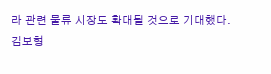라 관련 물류 시장도 확대될 것으로 기대했다.
김보형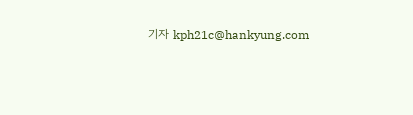기자 kph21c@hankyung.com